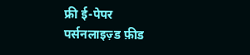फ्री ई-पेपर
पर्सनलाइज़्ड फ़ीड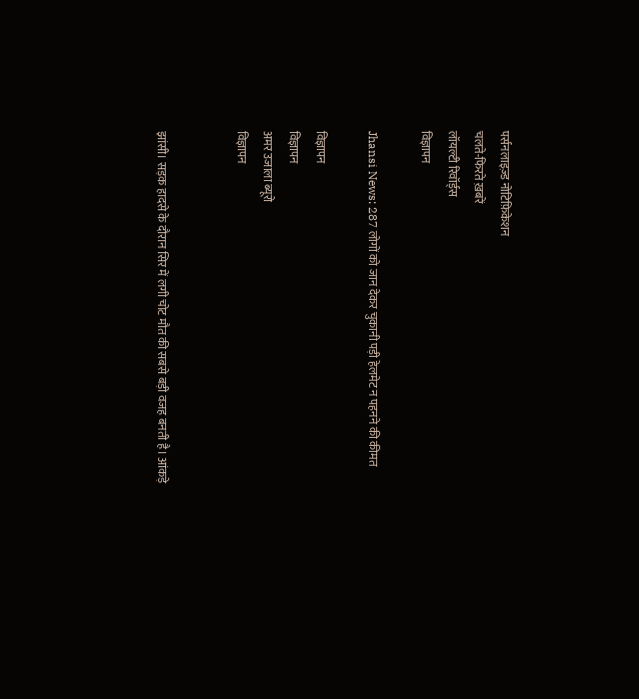पर्सनलाइज़्ड नोटिफ़िकेशन
चलते-फिरते ख़बरें
लॉयल्टी रिवॉर्ड्स
विज्ञापन

Jhansi News: 287 लोगों को जान देकर चुकानी पड़ी हेलमेट न पहनने की कीमत

विज्ञापन
विज्ञापन
अमर उजाला ब्यूरो
विज्ञापन


झांसी। सड़क हादसे के दौरान सिर में लगी चोट मौत की सबसे बड़ी वजह बनती है। आंकड़े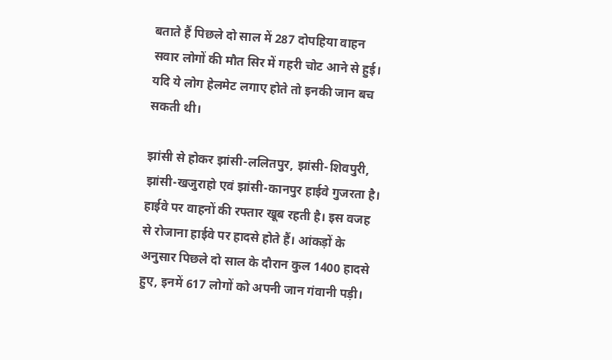बताते हैं पिछले दो साल में 287 दोपहिया वाहन सवार लोगों की मौत सिर में गहरी चोट आने से हुई। यदि ये लोग हेलमेट लगाए होते तो इनकी जान बच सकती थी।

झांसी से होकर झांसी-ललितपुर, झांसी-शिवपुरी, झांसी-खजुराहो एवं झांसी-कानपुर हाईवे गुजरता है। हाईवे पर वाहनों की रफ्तार खूब रहती है। इस वजह से रोजाना हाईवे पर हादसे होते हैं। आंकड़ों के अनुसार पिछले दो साल के दौरान कुल 1400 हादसे हुए, इनमें 617 लोगों को अपनी जान गंवानी पड़ी।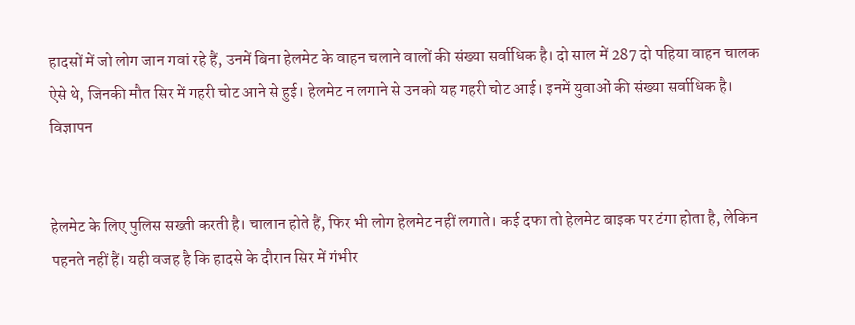हादसों में जो लोग जान गवां रहे हैं, उनमें बिना हेलमेट के वाहन चलाने वालों की संख्या सर्वाधिक है। दो साल में 287 दो पहिया वाहन चालक ऐसे थे, जिनकी मौत सिर में गहरी चोट आने से हुई। हेलमेट न लगाने से उनको यह गहरी चोट आई। इनमें युवाओं की संख्या सर्वाधिक है।
विज्ञापन


हेलमेट के लिए पुलिस सख्ती करती है। चालान होते हैं, फिर भी लोग हेलमेट नहीं लगाते। कई दफा तो हेलमेट बाइक पर टंगा होता है, लेकिन पहनते नहीं हैं। यही वजह है कि हादसे के दौरान सिर में गंभीर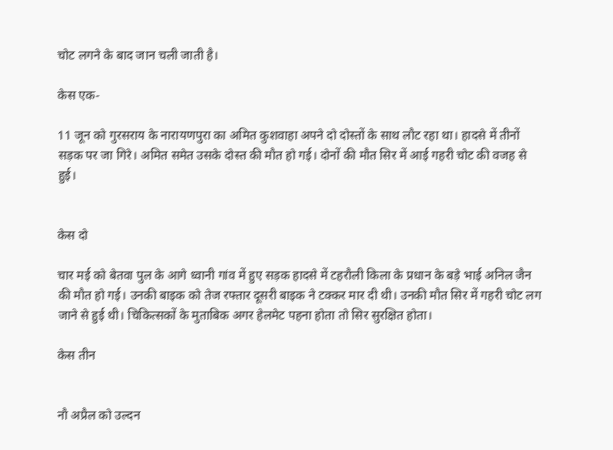चोट लगने के बाद जान चली जाती है।

केस एक-

11 जून को गुरसराय के नारायणपुरा का अमित कुशवाहा अपने दो दोस्तों के साथ लौट रहा था। हादसे में तीनों सड़क पर जा गिरे। अमित समेत उसके दोस्त की मौत हो गई। दोनों की मौत सिर में आई गहरी चोट की वजह से हुई।


केस दो

चार मई को बेतवा पुल के आगे ध्वानी गांव में हुए सड़क हादसे में टहरौली किला के प्रधान के बड़े भाई अनिल जैन की मौत हो गई। उनकी बाइक को तेज रफ्तार दूसरी बाइक ने टक्कर मार दी थी। उनकी मौत सिर में गहरी चोट लग जाने से हुई थी। चिकित्सकों के मुताबिक अगर हेलमेट पहना होता तो सिर सुरक्षित होता।

केस तीन


नौ अप्रैल को उल्दन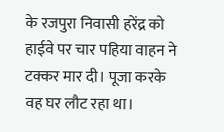के रजपुरा निवासी हरेंद्र को हाईवे पर चार पहिया वाहन ने टक्कर मार दी। पूजा करके वह घर लौट रहा था।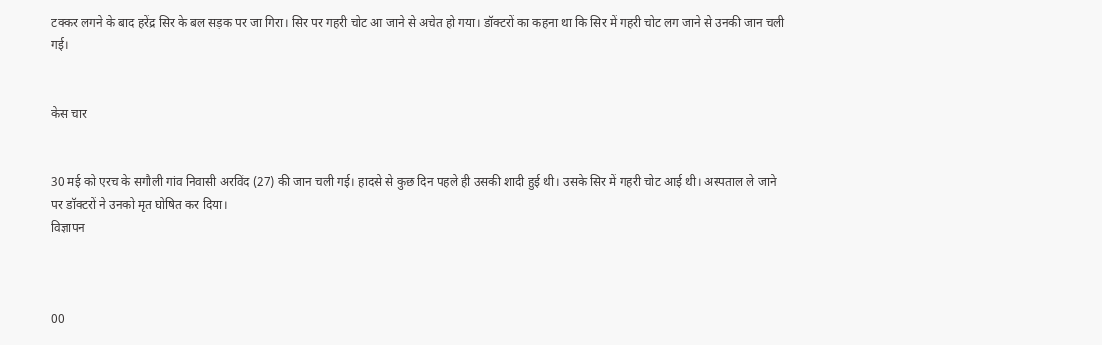टक्कर लगने के बाद हरेंद्र सिर के बल सड़क पर जा गिरा। सिर पर गहरी चोट आ जाने से अचेत हो गया। डॉक्टरों का कहना था कि सिर में गहरी चोट लग जाने से उनकी जान चली गई।


केस चार


30 मई को एरच के सगौली गांव निवासी अरविंद (27) की जान चली गई। हादसे से कुछ दिन पहले ही उसकी शादी हुई थी। उसके सिर में गहरी चोट आई थी। अस्पताल ले जाने पर डॉक्टरों ने उनको मृत घोषित कर दिया।
विज्ञापन



00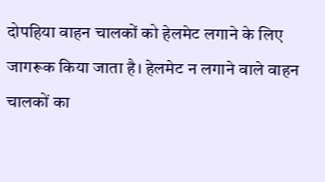दोपहिया वाहन चालकों को हेलमेट लगाने के लिए जागरूक किया जाता है। हेलमेट न लगाने वाले वाहन चालकों का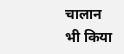चालान भी किया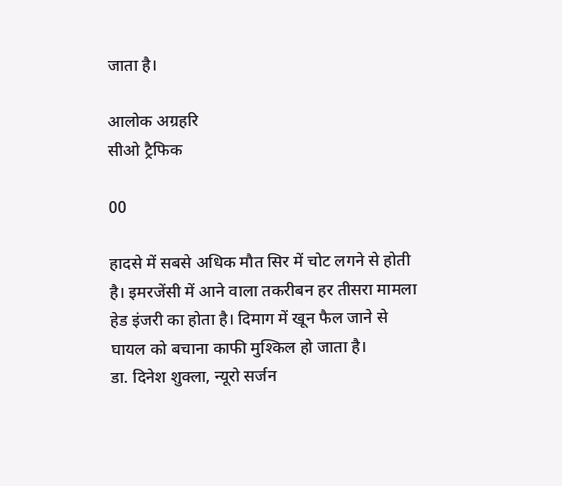जाता है।

आलोक अग्रहरि
सीओ ट्रैफिक

00

हादसे में सबसे अधिक मौत सिर में चोट लगने से होती है। इमरजेंसी में आने वाला तकरीबन हर तीसरा मामला हेड इंजरी का होता है। दिमाग में खून फैल जाने से घायल को बचाना काफी मुश्किल हो जाता है।
डा. दिनेश शुक्ला, न्यूरो सर्जन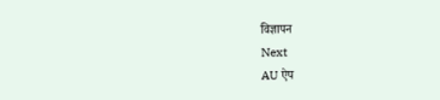विज्ञापन
Next
AU ऐप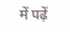में पढ़ें